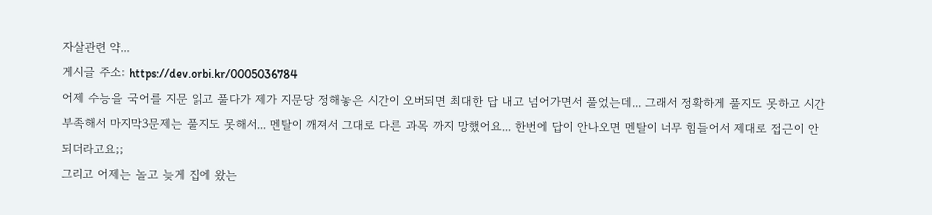자살관련 약...
게시글 주소: https://dev.orbi.kr/0005036784
어제 수능을 국어를 지문 읽고 풀다가 제가 지문당 정해놓은 시간이 오버되면 최대한 답 내고 넘어가면서 풀었는데... 그래서 정확하게 풀지도 못하고 시간 부족해서 마지막3문제는 풀지도 못해서... 멘탈이 깨져서 그대로 다른 과목 까지 망했어요... 한번에 답이 안나오면 멘탈이 너무 힘들어서 제대로 접근이 안되더라고요;;
그리고 어제는 놀고 늦게 집에 왔는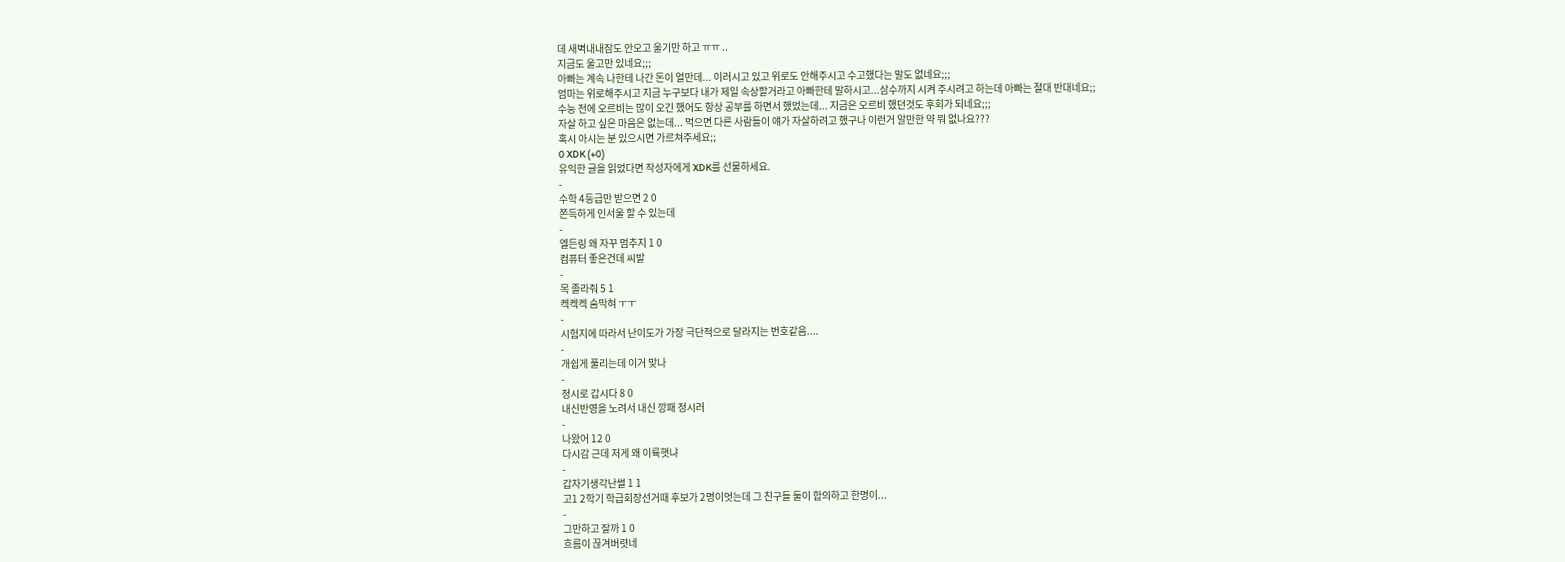데 새벽내내잠도 안오고 울기만 하고 ㅠㅠ ..
지금도 울고만 있네요;;;
아빠는 계속 나한테 나간 돈이 얼만데... 이러시고 있고 위로도 안해주시고 수고했다는 말도 없네요;;;
엄마는 위로해주시고 지금 누구보다 내가 제일 속상할거라고 아빠한테 말하시고...삼수까지 시켜 주시려고 하는데 아빠는 절대 반대네요;;
수능 전에 오르비는 많이 오긴 했어도 항상 공부를 하면서 했었는데... 지금은 오르비 했던것도 후회가 되네요;;;
자살 하고 싶은 마음은 없는데... 먹으면 다른 사람들이 얘가 자살하려고 했구나 이런거 알만한 약 뭐 없나요???
혹시 아시는 분 있으시면 가르쳐주세요;;
0 XDK (+0)
유익한 글을 읽었다면 작성자에게 XDK를 선물하세요.
-
수학 4등급만 받으면 2 0
쫀득하게 인서울 할 수 있는데
-
엘든링 왜 자꾸 멈추지 1 0
컴퓨터 좋은건데 씨발
-
목 졸라줘 5 1
켁켁켁 숨막혀 ㅜㅜ
-
시험지에 따라서 난이도가 가장 극단적으로 달라지는 번호같음....
-
개쉽게 풀리는데 이거 맞나
-
정시로 갑시다 8 0
내신반영을 노려서 내신 깡패 정시러
-
나왔어 12 0
다시감 근데 저게 왜 이륙햇냐
-
갑자기생각난썰 1 1
고1 2학기 학급회장선거때 후보가 2명이엇는데 그 친구들 둘이 합의하고 한명이...
-
그만하고 잘까 1 0
흐름이 끊겨버렷네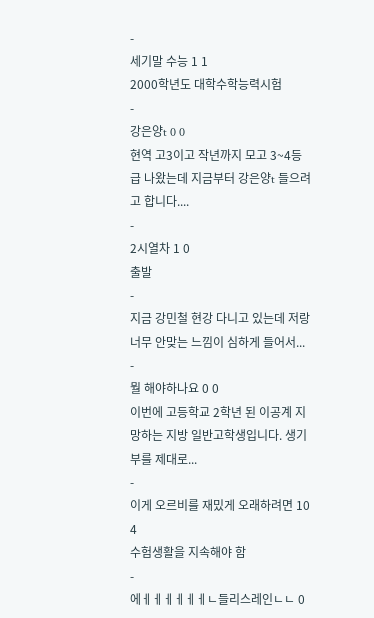-
세기말 수능 1 1
2000학년도 대학수학능력시험
-
강은양t 0 0
현역 고3이고 작년까지 모고 3~4등급 나왔는데 지금부터 강은양t 들으려고 합니다....
-
2시열차 1 0
출발
-
지금 강민철 현강 다니고 있는데 저랑 너무 안맞는 느낌이 심하게 들어서...
-
뭘 해야하나요 0 0
이번에 고등학교 2학년 된 이공계 지망하는 지방 일반고학생입니다. 생기부를 제대로...
-
이게 오르비를 재밌게 오래하려면 10 4
수험생활을 지속해야 함
-
에ㅔㅔㅔㅔㅔㅔㄴ들리스레인ㄴㄴ 0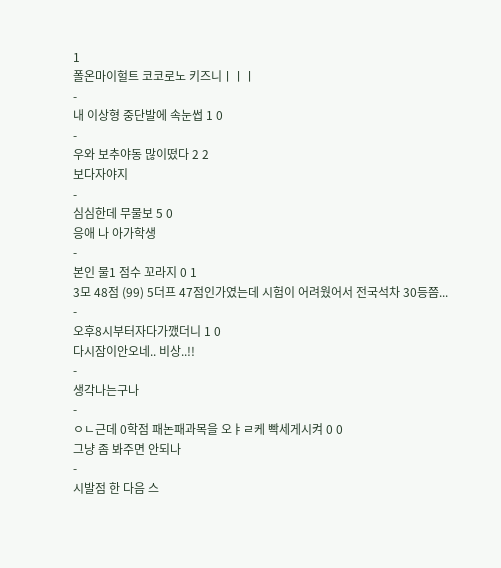1
폴온마이헐트 코코로노 키즈니ㅣㅣㅣ
-
내 이상형 중단발에 속눈썹 1 0
-
우와 보추야동 많이떴다 2 2
보다자야지
-
심심한데 무물보 5 0
응애 나 아가학생
-
본인 물1 점수 꼬라지 0 1
3모 48점 (99) 5더프 47점인가였는데 시험이 어려웠어서 전국석차 30등쯤...
-
오후8시부터자다가깼더니 1 0
다시잠이안오네.. 비상..!!
-
생각나는구나
-
ㅇㄴ근데 0학점 패논패과목을 오ㅑㄹ케 빡세게시켜 0 0
그냥 좀 봐주면 안되나
-
시발점 한 다음 스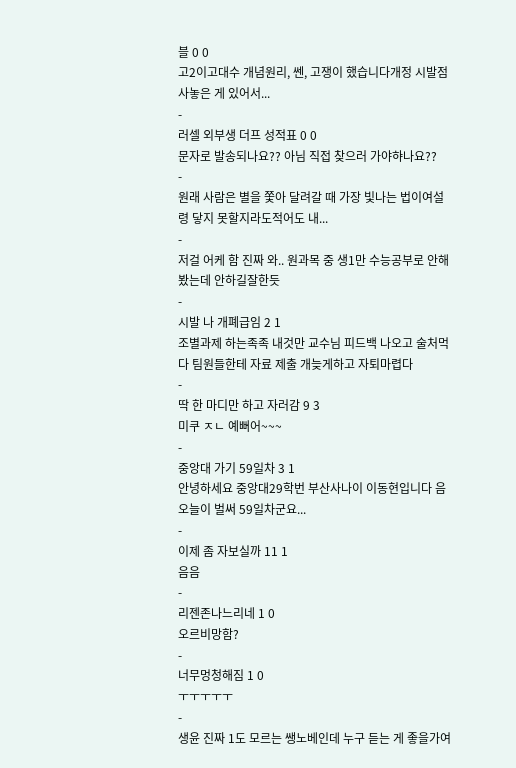블 0 0
고2이고대수 개념원리, 쎈, 고쟁이 했습니다개정 시발점 사놓은 게 있어서...
-
러셀 외부생 더프 성적표 0 0
문자로 발송되나요?? 아님 직접 찾으러 가야햐나요??
-
원래 사람은 별을 쫓아 달려갈 때 가장 빛나는 법이여설령 닿지 못할지라도적어도 내...
-
저걸 어케 함 진짜 와.. 원과목 중 생1만 수능공부로 안해봤는데 안하길잘한듯
-
시발 나 개폐급임 2 1
조별과제 하는족족 내것만 교수님 피드백 나오고 술처먹다 팀원들한테 자료 제출 개늦게하고 자퇴마렵다
-
딱 한 마디만 하고 자러감 9 3
미쿠 ㅈㄴ 예뻐어~~~
-
중앙대 가기 59일차 3 1
안녕하세요 중앙대29학번 부산사나이 이동현입니다 음 오늘이 벌써 59일차군요...
-
이제 좀 자보실까 11 1
음음
-
리젠존나느리네 1 0
오르비망함?
-
너무멍청해짐 1 0
ㅜㅜㅜㅜㅜ
-
생윤 진짜 1도 모르는 쌩노베인데 누구 듣는 게 좋을가여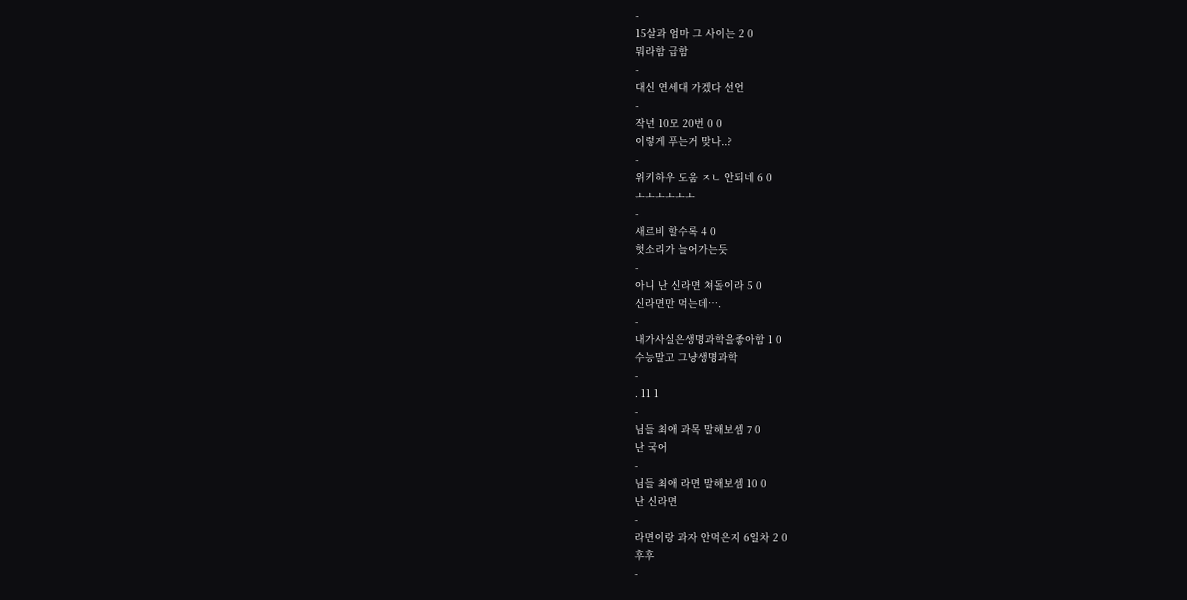-
15살과 엄마 그 사이는 2 0
뭐라함 급함
-
대신 연세대 가겠다 선언
-
작년 10모 20번 0 0
이렇게 푸는거 맞나..?
-
위키하우 도움 ㅈㄴ 안되네 6 0
ㅗㅗㅗㅗㅗㅗ
-
새르비 할수록 4 0
헛소리가 늘어가는듯
-
아니 난 신라면 쳐돌이라 5 0
신라면만 먹는데….
-
내가사실은생명과학을좋아함 1 0
수능말고 그냥생명과학
-
. 11 1
-
님들 최애 과목 말해보셈 7 0
난 국어
-
님들 최애 라면 말해보셈 10 0
난 신라면
-
라면이랑 과자 안먹은지 6일차 2 0
후후
-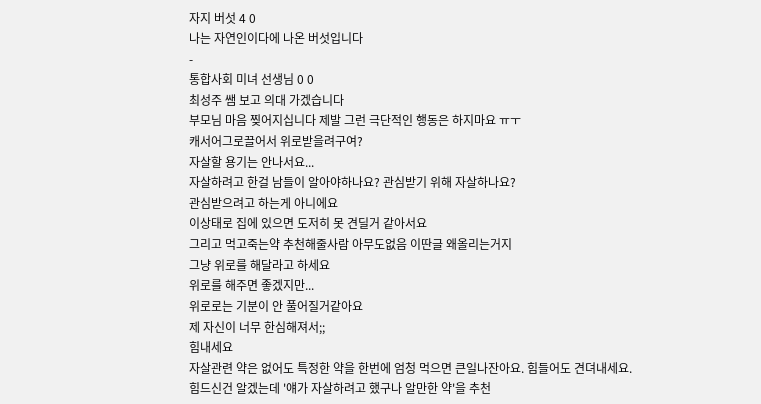자지 버섯 4 0
나는 자연인이다에 나온 버섯입니다
-
통합사회 미녀 선생님 0 0
최성주 쌤 보고 의대 가겠습니다
부모님 마음 찢어지십니다 제발 그런 극단적인 행동은 하지마요 ㅠㅜ
캐서어그로끌어서 위로받을려구여?
자살할 용기는 안나서요...
자살하려고 한걸 남들이 알아야하나요? 관심받기 위해 자살하나요?
관심받으려고 하는게 아니에요
이상태로 집에 있으면 도저히 못 견딜거 같아서요
그리고 먹고죽는약 추천해줄사람 아무도없음 이딴글 왜올리는거지
그냥 위로를 해달라고 하세요
위로를 해주면 좋겠지만...
위로로는 기분이 안 풀어질거같아요
제 자신이 너무 한심해져서;;
힘내세요
자살관련 약은 없어도 특정한 약을 한번에 엄청 먹으면 큰일나잔아요. 힘들어도 견뎌내세요.
힘드신건 알겠는데 '얘가 자살하려고 했구나 알만한 약'을 추천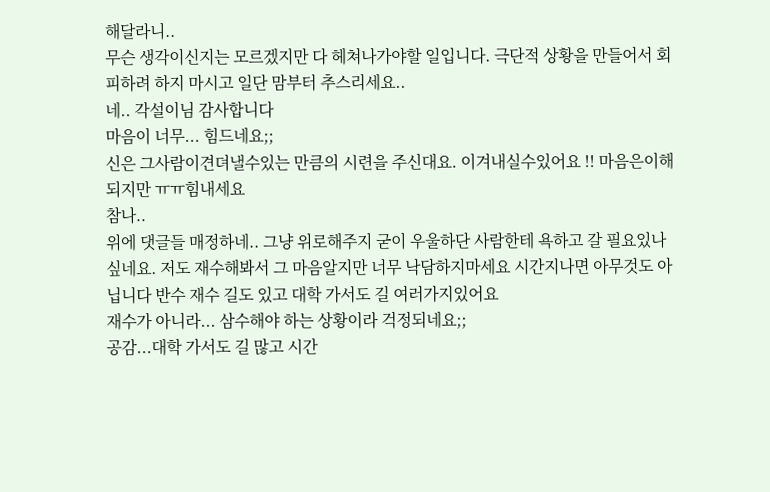해달라니..
무슨 생각이신지는 모르겠지만 다 헤쳐나가야할 일입니다. 극단적 상황을 만들어서 회피하려 하지 마시고 일단 맘부터 추스리세요..
네.. 각설이님 감사합니다
마음이 너무... 힘드네요;;
신은 그사람이견뎌낼수있는 만큼의 시련을 주신대요. 이겨내실수있어요 !! 마음은이해되지만 ㅠㅠ힘내세요
참나..
위에 댓글들 매정하네.. 그냥 위로해주지 굳이 우울하단 사람한테 욕하고 갈 필요있나 싶네요. 저도 재수해봐서 그 마음알지만 너무 낙담하지마세요 시간지나면 아무것도 아닙니다 반수 재수 길도 있고 대학 가서도 길 여러가지있어요
재수가 아니라... 삼수해야 하는 상황이라 걱정되네요;;
공감...대학 가서도 길 많고 시간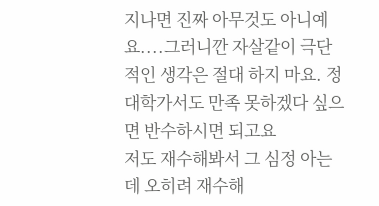지나면 진짜 아무것도 아니예요....그러니깐 자살같이 극단적인 생각은 절대 하지 마요. 정 대학가서도 만족 못하겠다 싶으면 반수하시면 되고요
저도 재수해봐서 그 심정 아는데 오히려 재수해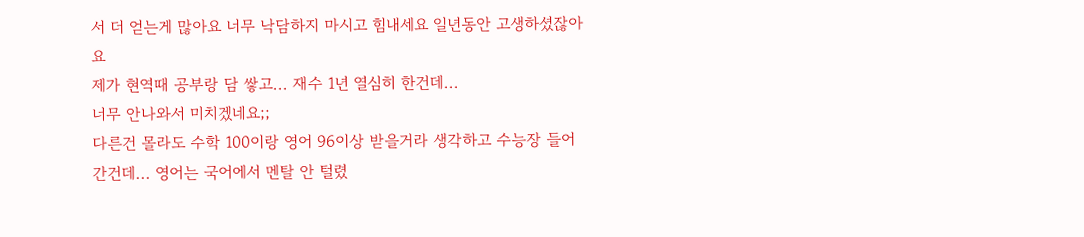서 더 얻는게 많아요 너무 낙담하지 마시고 힘내세요 일년동안 고생하셨잖아요
제가 현역때 공부랑 담 쌓고... 재수 1년 열심히 한건데...
너무 안나와서 미치겠네요;;
다른건 몰라도 수학 100이랑 영어 96이상 받을거라 생각하고 수능장 들어간건데... 영어는 국어에서 멘탈 안 털렸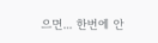으면... 한번에 안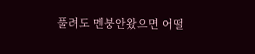풀려도 멘붕안왔으면 어떨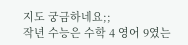지도 궁금하네요;;
작년 수능은 수학 4 영어 9였는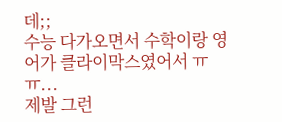데;;
수능 다가오면서 수학이랑 영어가 클라이막스였어서 ㅠㅠ...
제발 그런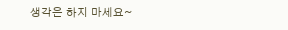생각은 하지 마세요~